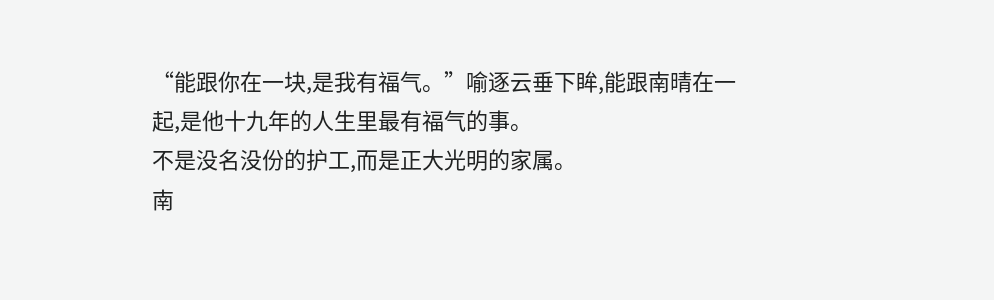“能跟你在一块,是我有福气。”喻逐云垂下眸,能跟南晴在一起,是他十九年的人生里最有福气的事。
不是没名没份的护工,而是正大光明的家属。
南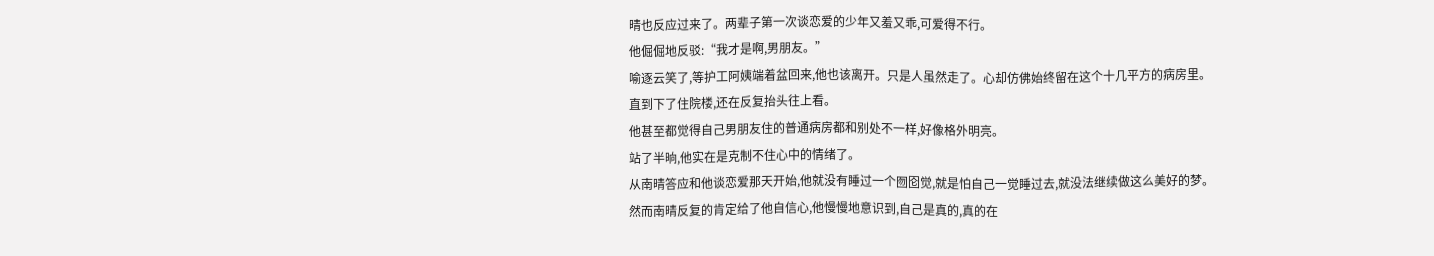晴也反应过来了。两辈子第一次谈恋爱的少年又羞又乖,可爱得不行。
他倔倔地反驳:“我才是啊,男朋友。”
喻逐云笑了,等护工阿姨端着盆回来,他也该离开。只是人虽然走了。心却仿佛始终留在这个十几平方的病房里。直到下了住院楼,还在反复抬头往上看。
他甚至都觉得自己男朋友住的普通病房都和别处不一样,好像格外明亮。
站了半晌,他实在是克制不住心中的情绪了。
从南晴答应和他谈恋爱那天开始,他就没有睡过一个囫囵觉,就是怕自己一觉睡过去,就没法继续做这么美好的梦。
然而南晴反复的肯定给了他自信心,他慢慢地意识到,自己是真的,真的在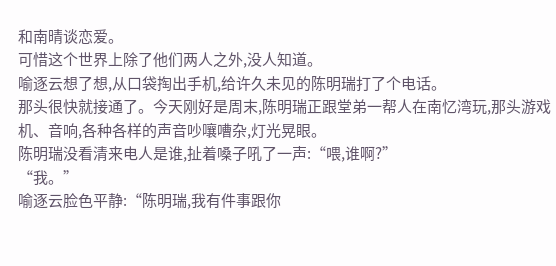和南晴谈恋爱。
可惜这个世界上除了他们两人之外,没人知道。
喻逐云想了想,从口袋掏出手机,给许久未见的陈明瑞打了个电话。
那头很快就接通了。今天刚好是周末,陈明瑞正跟堂弟一帮人在南忆湾玩,那头游戏机、音响,各种各样的声音吵嚷嘈杂,灯光晃眼。
陈明瑞没看清来电人是谁,扯着嗓子吼了一声:“喂,谁啊?”
“我。”
喻逐云脸色平静:“陈明瑞,我有件事跟你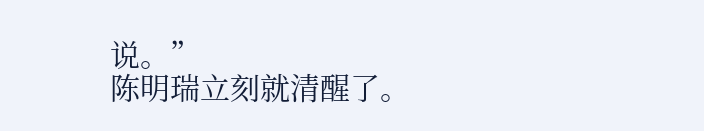说。”
陈明瑞立刻就清醒了。